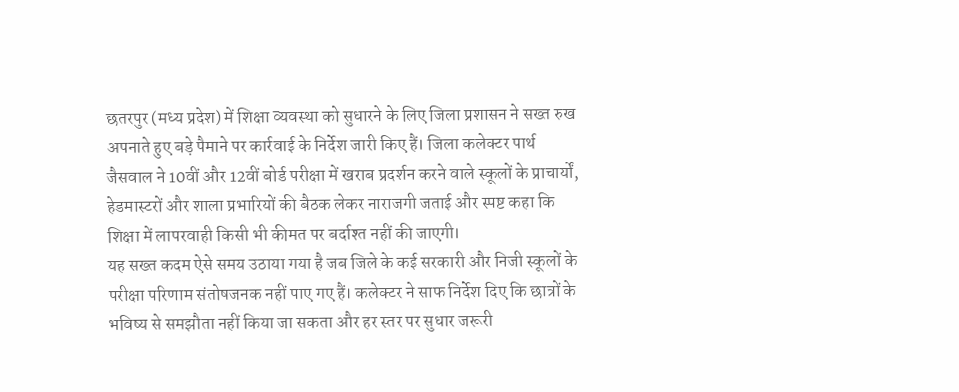छतरपुर (मध्य प्रदेश) में शिक्षा व्यवस्था को सुधारने के लिए जिला प्रशासन ने सख्त रुख अपनाते हुए बड़े पैमाने पर कार्रवाई के निर्देश जारी किए हैं। जिला कलेक्टर पार्थ जैसवाल ने 10वीं और 12वीं बोर्ड परीक्षा में खराब प्रदर्शन करने वाले स्कूलों के प्राचार्यों, हेडमास्टरों और शाला प्रभारियों की बैठक लेकर नाराजगी जताई और स्पष्ट कहा कि शिक्षा में लापरवाही किसी भी कीमत पर बर्दाश्त नहीं की जाएगी।
यह सख्त कदम ऐसे समय उठाया गया है जब जिले के कई सरकारी और निजी स्कूलों के परीक्षा परिणाम संतोषजनक नहीं पाए गए हैं। कलेक्टर ने साफ निर्देश दिए कि छात्रों के भविष्य से समझौता नहीं किया जा सकता और हर स्तर पर सुधार जरूरी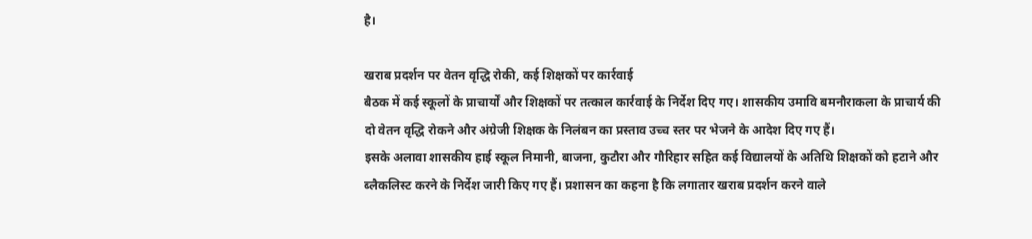है।

खराब प्रदर्शन पर वेतन वृद्धि रोकी, कई शिक्षकों पर कार्रवाई
बैठक में कई स्कूलों के प्राचार्यों और शिक्षकों पर तत्काल कार्रवाई के निर्देश दिए गए। शासकीय उमावि बमनौराकला के प्राचार्य की दो वेतन वृद्धि रोकने और अंग्रेजी शिक्षक के निलंबन का प्रस्ताव उच्च स्तर पर भेजने के आदेश दिए गए हैं।
इसके अलावा शासकीय हाई स्कूल निमानी, बाजना, कुटौरा और गौरिहार सहित कई विद्यालयों के अतिथि शिक्षकों को हटाने और ब्लैकलिस्ट करने के निर्देश जारी किए गए हैं। प्रशासन का कहना है कि लगातार खराब प्रदर्शन करने वाले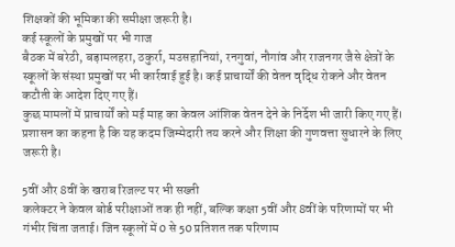शिक्षकों की भूमिका की समीक्षा जरूरी है।
कई स्कूलों के प्रमुखों पर भी गाज
बैठक में बरेठी, बड़ामलहरा, ठकुर्रा, मउसहानियां, रनगुवां, नौगांव और राजनगर जैसे क्षेत्रों के स्कूलों के संस्था प्रमुखों पर भी कार्रवाई हुई है। कई प्राचार्यों की वेतन वृद्धि रोकने और वेतन कटौती के आदेश दिए गए हैं।
कुछ मामलों में प्राचार्यों को मई माह का केवल आंशिक वेतन देने के निर्देश भी जारी किए गए हैं। प्रशासन का कहना है कि यह कदम जिम्मेदारी तय करने और शिक्षा की गुणवत्ता सुधारने के लिए जरूरी है।

5वीं और 8वीं के खराब रिजल्ट पर भी सख्ती
कलेक्टर ने केवल बोर्ड परीक्षाओं तक ही नहीं, बल्कि कक्षा 5वीं और 8वीं के परिणामों पर भी गंभीर चिंता जताई। जिन स्कूलों में 0 से 50 प्रतिशत तक परिणाम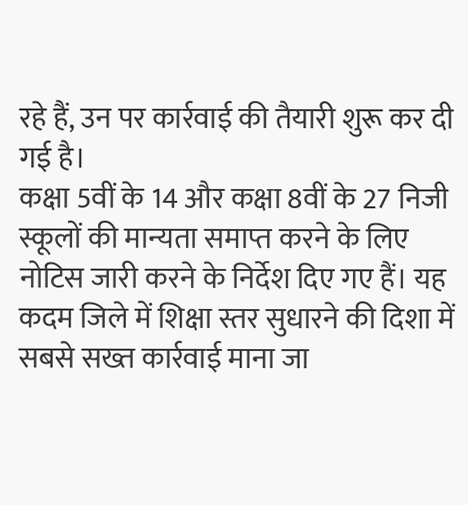रहे हैं, उन पर कार्रवाई की तैयारी शुरू कर दी गई है।
कक्षा 5वीं के 14 और कक्षा 8वीं के 27 निजी स्कूलों की मान्यता समाप्त करने के लिए नोटिस जारी करने के निर्देश दिए गए हैं। यह कदम जिले में शिक्षा स्तर सुधारने की दिशा में सबसे सख्त कार्रवाई माना जा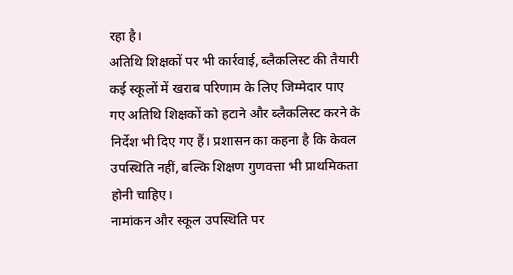रहा है।
अतिथि शिक्षकों पर भी कार्रवाई, ब्लैकलिस्ट की तैयारी
कई स्कूलों में खराब परिणाम के लिए जिम्मेदार पाए गए अतिथि शिक्षकों को हटाने और ब्लैकलिस्ट करने के निर्देश भी दिए गए हैं। प्रशासन का कहना है कि केवल उपस्थिति नहीं, बल्कि शिक्षण गुणवत्ता भी प्राथमिकता होनी चाहिए।
नामांकन और स्कूल उपस्थिति पर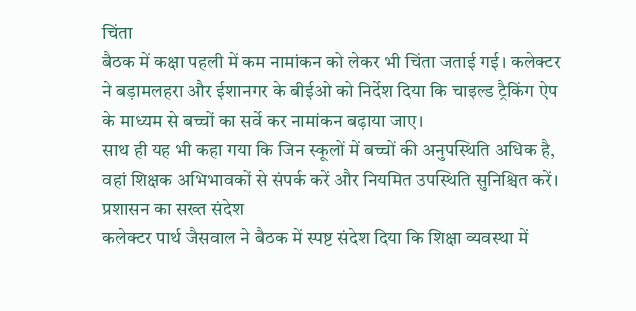चिंता
बैठक में कक्षा पहली में कम नामांकन को लेकर भी चिंता जताई गई। कलेक्टर ने बड़ामलहरा और ईशानगर के बीईओ को निर्देश दिया कि चाइल्ड ट्रैकिंग ऐप के माध्यम से बच्चों का सर्वे कर नामांकन बढ़ाया जाए।
साथ ही यह भी कहा गया कि जिन स्कूलों में बच्चों की अनुपस्थिति अधिक है, वहां शिक्षक अभिभावकों से संपर्क करें और नियमित उपस्थिति सुनिश्चित करें।
प्रशासन का सख्त संदेश
कलेक्टर पार्थ जैसवाल ने बैठक में स्पष्ट संदेश दिया कि शिक्षा व्यवस्था में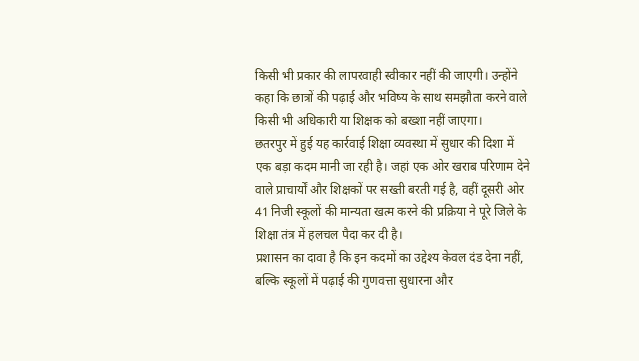किसी भी प्रकार की लापरवाही स्वीकार नहीं की जाएगी। उन्होंने कहा कि छात्रों की पढ़ाई और भविष्य के साथ समझौता करने वाले किसी भी अधिकारी या शिक्षक को बख्शा नहीं जाएगा।
छतरपुर में हुई यह कार्रवाई शिक्षा व्यवस्था में सुधार की दिशा में एक बड़ा कदम मानी जा रही है। जहां एक ओर खराब परिणाम देने वाले प्राचार्यों और शिक्षकों पर सख्ती बरती गई है, वहीं दूसरी ओर 41 निजी स्कूलों की मान्यता खत्म करने की प्रक्रिया ने पूरे जिले के शिक्षा तंत्र में हलचल पैदा कर दी है।
प्रशासन का दावा है कि इन कदमों का उद्देश्य केवल दंड देना नहीं, बल्कि स्कूलों में पढ़ाई की गुणवत्ता सुधारना और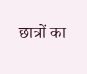छात्रों का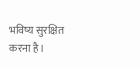भविष्य सुरक्षित करना है।